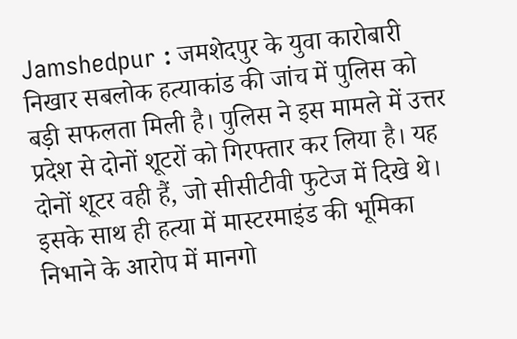Jamshedpur : जमशेदपुर के युवा कारोबारी निखार सबलोक हत्याकांड की जांच में पुलिस को बड़ी सफलता मिली है। पुलिस ने इस मामले में उत्तर प्रदेश से दोनों शूटरों को गिरफ्तार कर लिया है। यह दोनों शूटर वही हैं, जो सीसीटीवी फुटेज में दिखे थे। इसके साथ ही हत्या में मास्टरमाइंड की भूमिका निभाने के आरोप में मानगो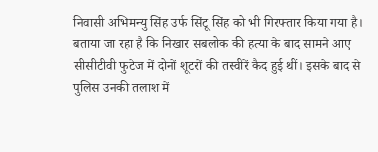निवासी अभिमन्यु सिंह उर्फ सिंटू सिंह को भी गिरफ्तार किया गया है।
बताया जा रहा है कि निखार सबलोक की हत्या के बाद सामने आए सीसीटीवी फुटेज में दोनों शूटरों की तस्वीरें कैद हुई थीं। इसके बाद से पुलिस उनकी तलाश में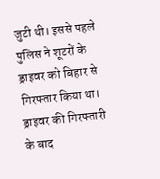जुटी थी। इससे पहले पुलिस ने शूटरों के ड्राइवर को बिहार से गिरफ्तार किया था। ड्राइवर की गिरफ्तारी के बाद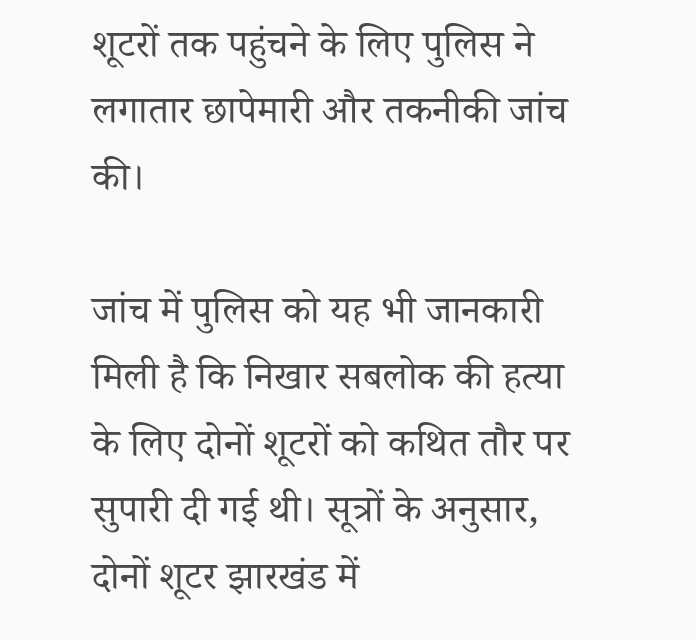शूटरों तक पहुंचने के लिए पुलिस ने लगातार छापेमारी और तकनीकी जांच की।

जांच में पुलिस को यह भी जानकारी मिली है कि निखार सबलोक की हत्या के लिए दोनों शूटरों को कथित तौर पर सुपारी दी गई थी। सूत्रों के अनुसार, दोनों शूटर झारखंड में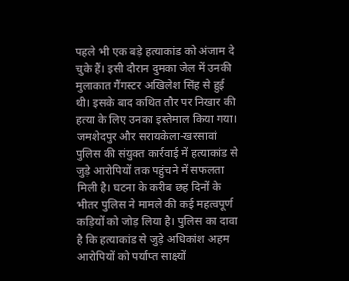पहले भी एक बड़े हत्याकांड को अंजाम दे चुके हैं। इसी दौरान दुमका जेल में उनकी मुलाकात गैंगस्टर अखिलेश सिंह से हुई थी। इसके बाद कथित तौर पर निखार की हत्या के लिए उनका इस्तेमाल किया गया।
जमशेदपुर और सरायकेला-खरसावां पुलिस की संयुक्त कार्रवाई में हत्याकांड से जुड़े आरोपियों तक पहुंचने में सफलता मिली है। घटना के करीब छह दिनों के भीतर पुलिस ने मामले की कई महत्वपूर्ण कड़ियों को जोड़ लिया है। पुलिस का दावा है कि हत्याकांड से जुड़े अधिकांश अहम आरोपियों को पर्याप्त साक्ष्यों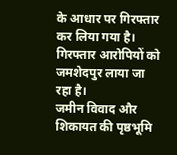के आधार पर गिरफ्तार कर लिया गया है। गिरफ्तार आरोपियों को जमशेदपुर लाया जा रहा है।
जमीन विवाद और शिकायत की पृष्ठभूमि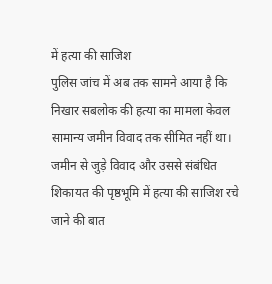में हत्या की साजिश
पुलिस जांच में अब तक सामने आया है कि निखार सबलोक की हत्या का मामला केवल सामान्य जमीन विवाद तक सीमित नहीं था। जमीन से जुड़े विवाद और उससे संबंधित शिकायत की पृष्ठभूमि में हत्या की साजिश रचे जाने की बात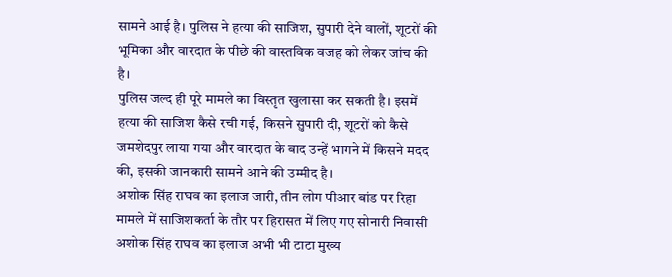सामने आई है। पुलिस ने हत्या की साजिश, सुपारी देने वालों, शूटरों की भूमिका और वारदात के पीछे की वास्तविक वजह को लेकर जांच की है।
पुलिस जल्द ही पूरे मामले का विस्तृत खुलासा कर सकती है। इसमें हत्या की साजिश कैसे रची गई, किसने सुपारी दी, शूटरों को कैसे जमशेदपुर लाया गया और वारदात के बाद उन्हें भागने में किसने मदद की, इसकी जानकारी सामने आने की उम्मीद है।
अशोक सिंह राघव का इलाज जारी, तीन लोग पीआर बांड पर रिहा
मामले में साजिशकर्ता के तौर पर हिरासत में लिए गए सोनारी निवासी अशोक सिंह राघव का इलाज अभी भी टाटा मुख्य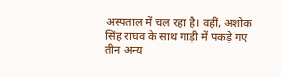अस्पताल में चल रहा है। वहीं, अशोक सिंह राघव के साथ गाड़ी में पकड़े गए तीन अन्य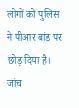लोगों को पुलिस ने पीआर बांड पर छोड़ दिया है। जांच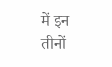में इन तीनों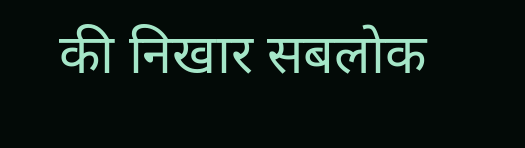की निखार सबलोक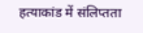हत्याकांड में संलिप्तता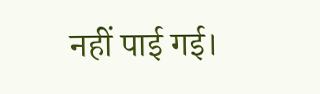नहीं पाई गई।